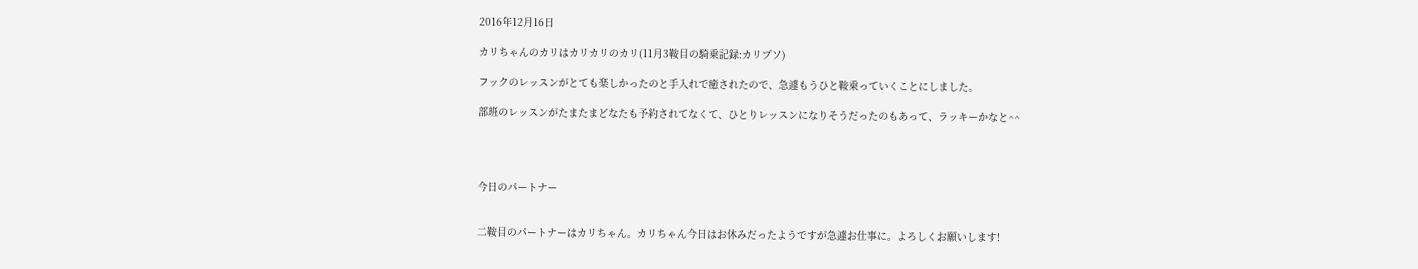2016年12月16日

カリちゃんのカリはカリカリのカリ(11月3鞍目の騎乗記録:カリプソ)

フックのレッスンがとても楽しかったのと手入れで癒されたので、急遽もうひと鞍乗っていくことにしました。

部班のレッスンがたまたまどなたも予約されてなくて、ひとりレッスンになりそうだったのもあって、ラッキーかなと^^




今日のパートナー


二鞍目のパートナーはカリちゃん。カリちゃん今日はお休みだったようですが急遽お仕事に。よろしくお願いします!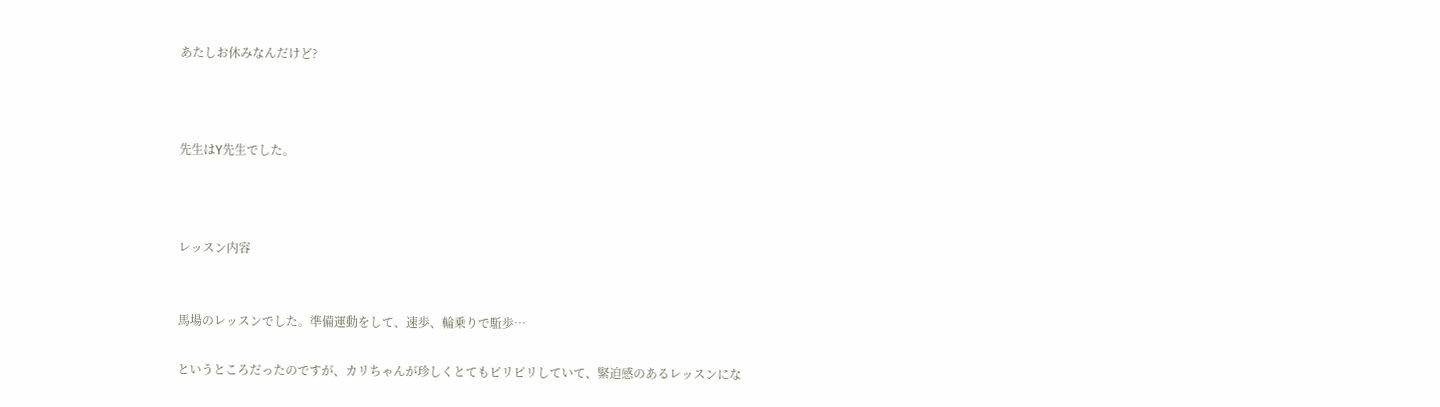あたしお休みなんだけど?



先生はY先生でした。



レッスン内容


馬場のレッスンでした。準備運動をして、速歩、輪乗りで駈歩…

というところだったのですが、カリちゃんが珍しくとてもピリピリしていて、緊迫感のあるレッスンにな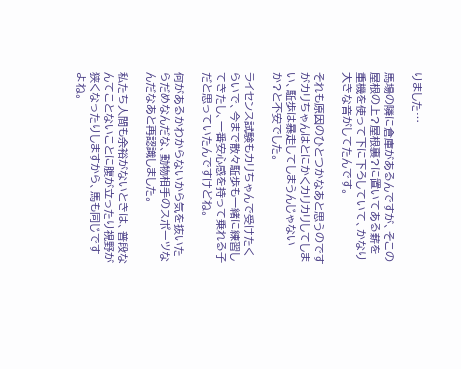りました…

馬場の隣に倉庫があるんですが、そこの屋根の上?屋根裏?に置いてある薪を重機を使って下に下ろしていて、かなり大きな音がしてたんです。

それも原因のひとつかなあと思うのですがカリちゃんはとにかくカリカリしてしまい、駈歩は暴走してしまうんじゃないか?と不安でした。

ライセンス試験もカリちゃんで受けたくらいで、今まで散々駈歩も一緒に練習してきたし、一番安心感を持って乗れる子だと思っていたんですけどね。

何があるかわからないから気を抜いたらだめなんだな、動物相手のスポーツなんだなあと再認識しました。

私たち人間も余裕がないときは、普段なんてことないことに腹が立ったり視野が狭くなったりしますから、馬も同じですよね。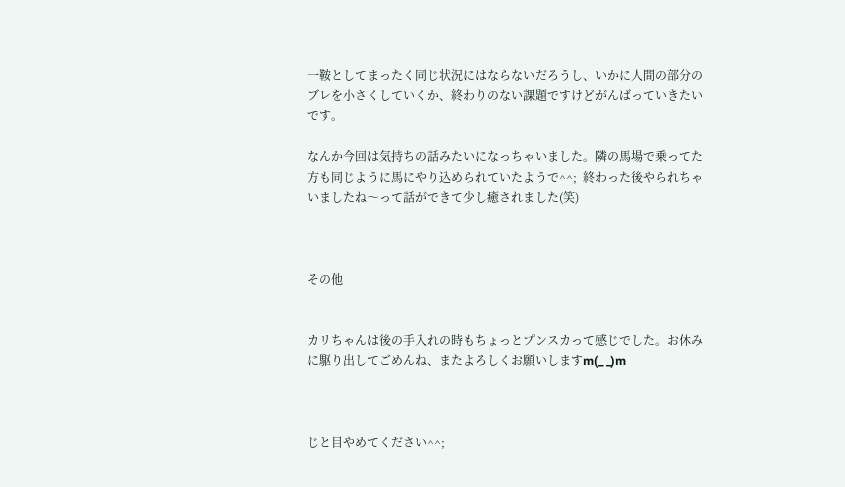一鞍としてまったく同じ状況にはならないだろうし、いかに人間の部分のブレを小さくしていくか、終わりのない課題ですけどがんばっていきたいです。

なんか今回は気持ちの話みたいになっちゃいました。隣の馬場で乗ってた方も同じように馬にやり込められていたようで^^;  終わった後やられちゃいましたね〜って話ができて少し癒されました(笑)



その他


カリちゃんは後の手入れの時もちょっとプンスカって感じでした。お休みに駆り出してごめんね、またよろしくお願いしますm(_ _)m



じと目やめてください^^;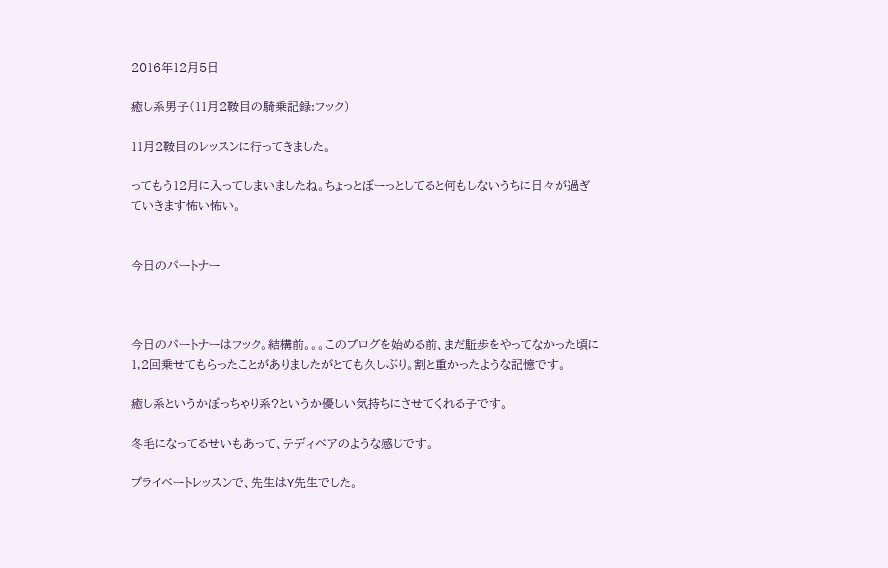2016年12月5日

癒し系男子(11月2鞍目の騎乗記録:フック)

11月2鞍目のレッスンに行ってきました。

ってもう12月に入ってしまいましたね。ちょっとぼーっとしてると何もしないうちに日々が過ぎていきます怖い怖い。


今日のパートナー



今日のパートナーはフック。結構前。。。このブログを始める前、まだ駈歩をやってなかった頃に1,2回乗せてもらったことがありましたがとても久しぶり。割と重かったような記憶です。

癒し系というかぽっちゃり系?というか優しい気持ちにさせてくれる子です。

冬毛になってるせいもあって、テディベアのような感じです。

プライベートレッスンで、先生はY先生でした。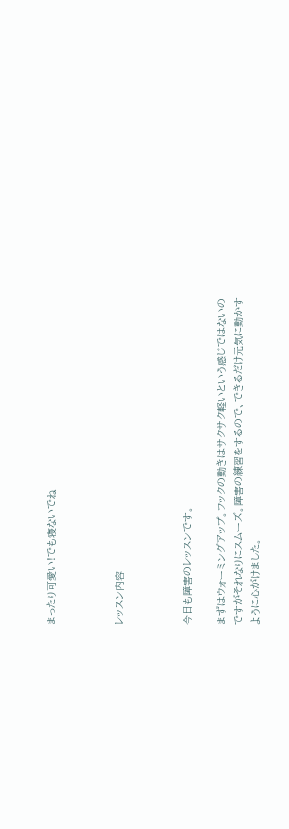まったり可愛い!でも寝ないでね



レッスン内容



今日も障害のレッスンです。

まずはウォーミングアップ。フックの動きはサクサク軽いという感じではないのですがそれなりにスムーズ。障害の練習をするので、できるだけ元気に動かすように心がけました。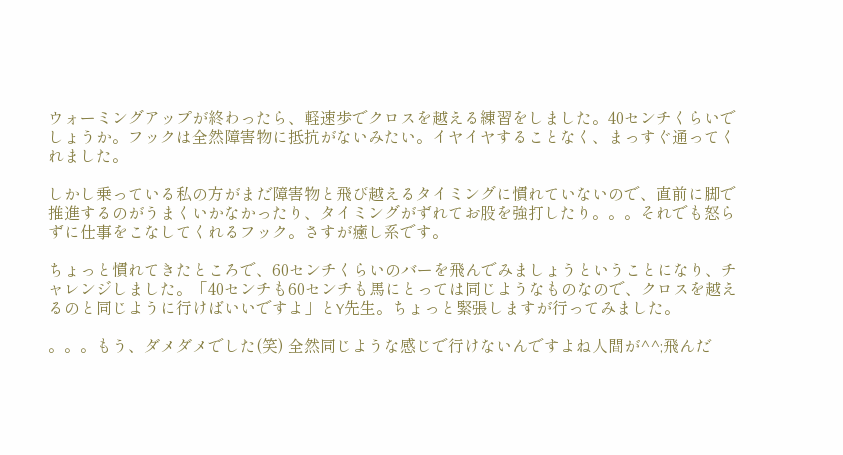ウォーミングアップが終わったら、軽速歩でクロスを越える練習をしました。40センチくらいでしょうか。フックは全然障害物に抵抗がないみたい。イヤイヤすることなく、まっすぐ通ってくれました。

しかし乗っている私の方がまだ障害物と飛び越えるタイミングに慣れていないので、直前に脚で推進するのがうまくいかなかったり、タイミングがずれてお股を強打したり。。。それでも怒らずに仕事をこなしてくれるフック。さすが癒し系です。

ちょっと慣れてきたところで、60センチくらいのバーを飛んでみましょうということになり、チャレンジしました。「40センチも60センチも馬にとっては同じようなものなので、クロスを越えるのと同じように行けばいいですよ」とY先生。ちょっと緊張しますが行ってみました。

。。。もう、ダメダメでした(笑) 全然同じような感じで行けないんですよね人間が^^;飛んだ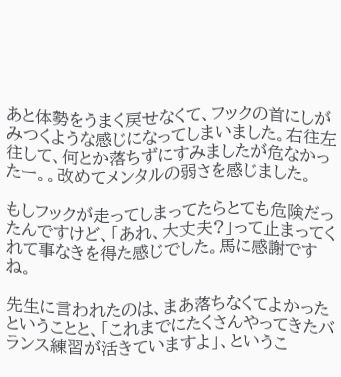あと体勢をうまく戻せなくて、フックの首にしがみつくような感じになってしまいました。右往左往して、何とか落ちずにすみましたが危なかったー。。改めてメンタルの弱さを感じました。

もしフックが走ってしまってたらとても危険だったんですけど、「あれ、大丈夫?」って止まってくれて事なきを得た感じでした。馬に感謝ですね。

先生に言われたのは、まあ落ちなくてよかったということと、「これまでにたくさんやってきたバランス練習が活きていますよ」、というこ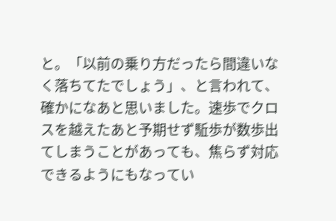と。「以前の乗り方だったら間違いなく落ちてたでしょう」、と言われて、確かになあと思いました。速歩でクロスを越えたあと予期せず駈歩が数歩出てしまうことがあっても、焦らず対応できるようにもなってい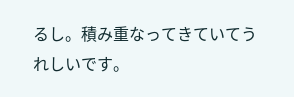るし。積み重なってきていてうれしいです。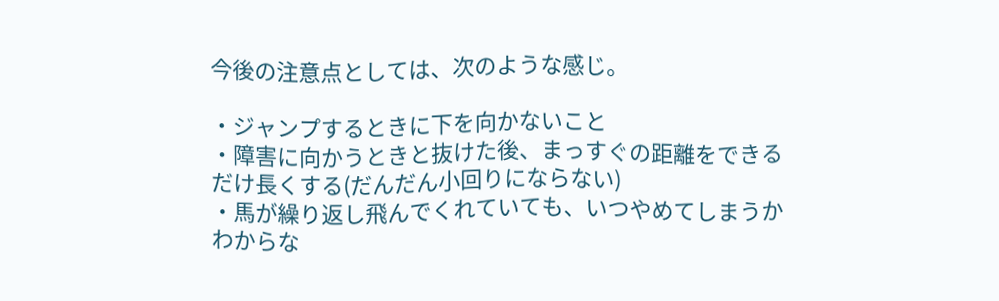今後の注意点としては、次のような感じ。

・ジャンプするときに下を向かないこと
・障害に向かうときと抜けた後、まっすぐの距離をできるだけ長くする(だんだん小回りにならない)
・馬が繰り返し飛んでくれていても、いつやめてしまうかわからな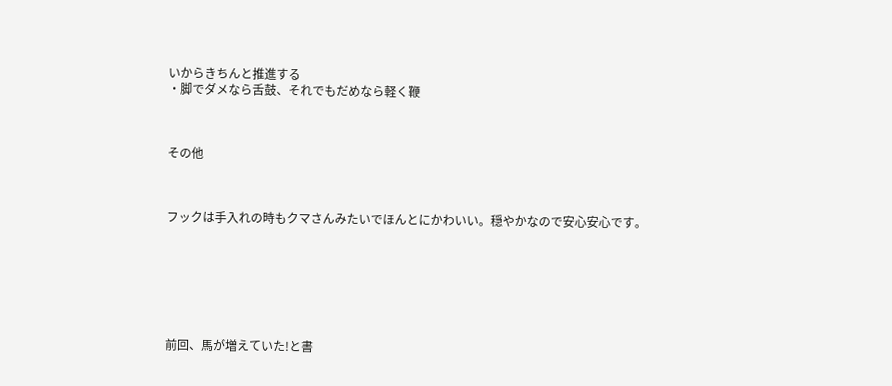いからきちんと推進する
・脚でダメなら舌鼓、それでもだめなら軽く鞭



その他



フックは手入れの時もクマさんみたいでほんとにかわいい。穏やかなので安心安心です。







前回、馬が増えていた!と書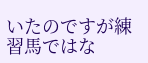いたのですが練習馬ではな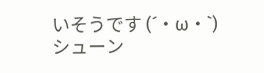いそうです (´・ω・`)シューン